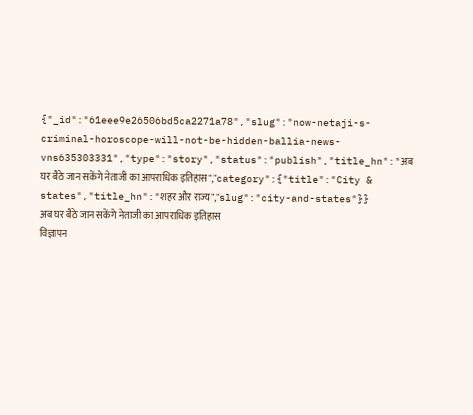{"_id":"61eee9e26506bd5ca2271a78","slug":"now-netaji-s-criminal-horoscope-will-not-be-hidden-ballia-news-vns635303331","type":"story","status":"publish","title_hn":"अब घर बैठे जान सकेंगे नेताजी का आपराधिक इतिहास","category":{"title":"City & states","title_hn":"शहर और राज्य","slug":"city-and-states"}}
अब घर बैठे जान सकेंगे नेताजी का आपराधिक इतिहास
विज्ञापन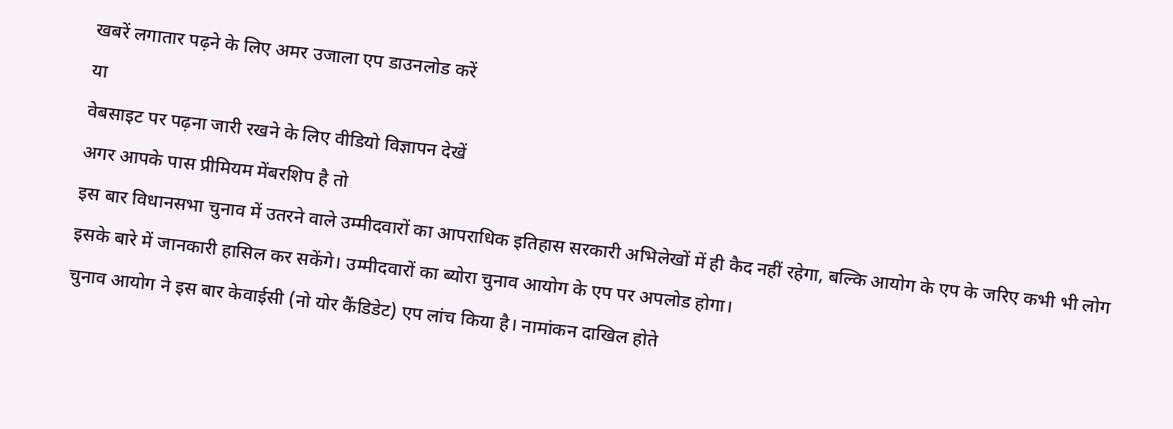खबरें लगातार पढ़ने के लिए अमर उजाला एप डाउनलोड करें
या
वेबसाइट पर पढ़ना जारी रखने के लिए वीडियो विज्ञापन देखें
अगर आपके पास प्रीमियम मेंबरशिप है तो
इस बार विधानसभा चुनाव में उतरने वाले उम्मीदवारों का आपराधिक इतिहास सरकारी अभिलेखों में ही कैद नहीं रहेगा, बल्कि आयोग के एप के जरिए कभी भी लोग इसके बारे में जानकारी हासिल कर सकेंगे। उम्मीदवारों का ब्योरा चुनाव आयोग के एप पर अपलोड होगा।
चुनाव आयोग ने इस बार केवाईसी (नो योर कैंडिडेट) एप लांच किया है। नामांकन दाखिल होते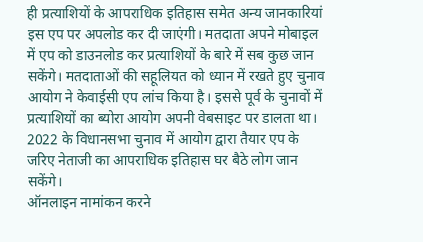ही प्रत्याशियों के आपराधिक इतिहास समेत अन्य जानकारियां इस एप पर अपलोड कर दी जाएंगी। मतदाता अपने मोबाइल में एप को डाउनलोड कर प्रत्याशियों के बारे में सब कुछ जान सकेंगे। मतदाताओं की सहूलियत को ध्यान में रखते हुए चुनाव आयोग ने केवाईसी एप लांच किया है। इससे पूर्व के चुनावों में प्रत्याशियों का ब्योरा आयोग अपनी वेबसाइट पर डालता था। 2022 के विधानसभा चुनाव में आयोग द्वारा तैयार एप के जरिए नेताजी का आपराधिक इतिहास घर बैठे लोग जान सकेंगे।
ऑनलाइन नामांकन करने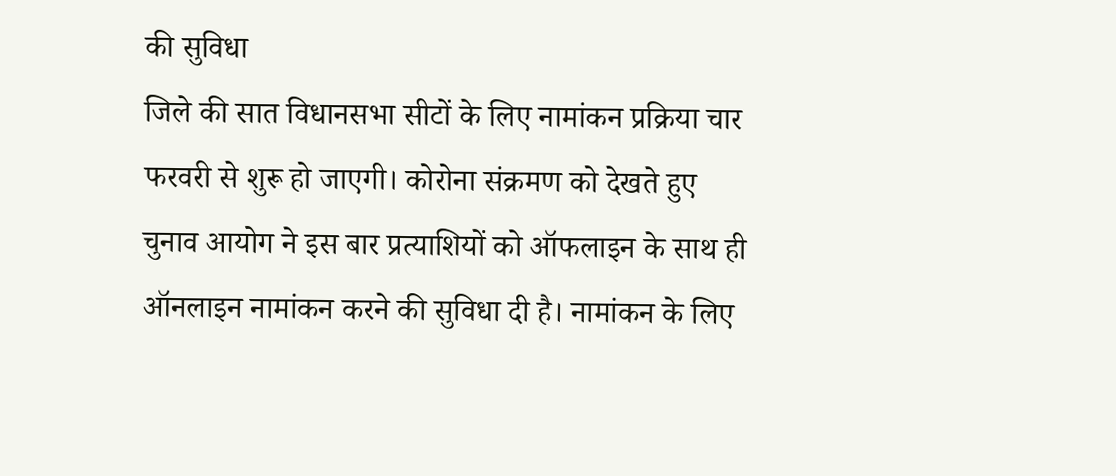की सुविधा
जिले की सात विधानसभा सीटों के लिए नामांकन प्रक्रिया चार फरवरी से शुरू हो जाएगी। कोरोना संक्रमण को देखते हुए चुनाव आयोग ने इस बार प्रत्याशियों को ऑफलाइन के साथ ही ऑनलाइन नामांकन करने की सुविधा दी है। नामांकन के लिए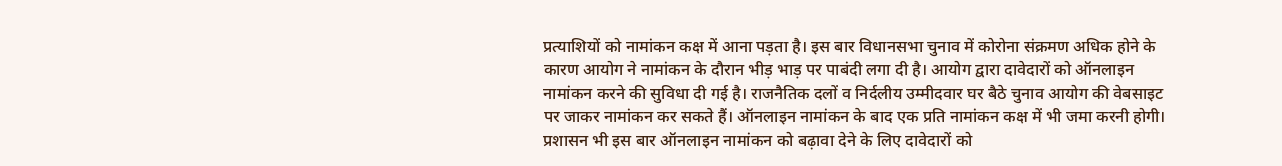प्रत्याशियों को नामांकन कक्ष में आना पड़ता है। इस बार विधानसभा चुनाव में कोरोना संक्रमण अधिक होने के कारण आयोग ने नामांकन के दौरान भीड़ भाड़ पर पाबंदी लगा दी है। आयोग द्वारा दावेदारों को ऑनलाइन नामांकन करने की सुविधा दी गई है। राजनैतिक दलों व निर्दलीय उम्मीदवार घर बैठे चुनाव आयोग की वेबसाइट पर जाकर नामांकन कर सकते हैं। ऑनलाइन नामांकन के बाद एक प्रति नामांकन कक्ष में भी जमा करनी होगी। प्रशासन भी इस बार ऑनलाइन नामांकन को बढ़ावा देने के लिए दावेदारों को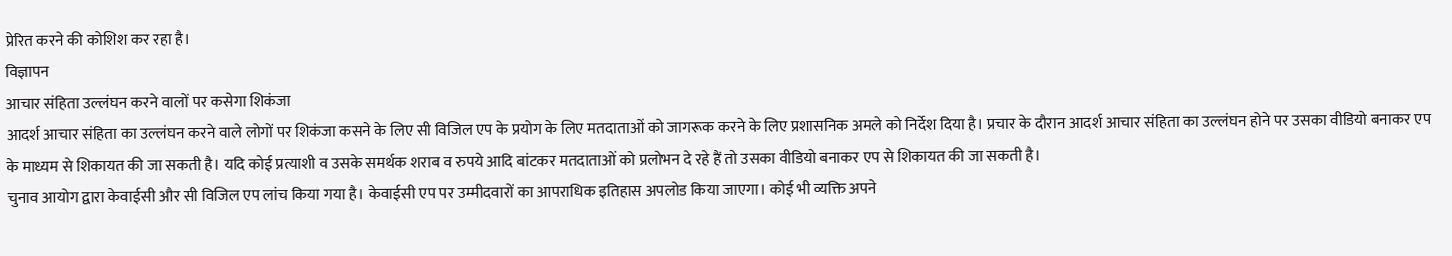प्रेरित करने की कोशिश कर रहा है।
विज्ञापन
आचार संहिता उल्लंघन करने वालों पर कसेगा शिकंजा
आदर्श आचार संहिता का उल्लंघन करने वाले लोगों पर शिकंजा कसने के लिए सी विजिल एप के प्रयोग के लिए मतदाताओं को जागरूक करने के लिए प्रशासनिक अमले को निर्देश दिया है। प्रचार के दौरान आदर्श आचार संहिता का उल्लंघन होने पर उसका वीडियो बनाकर एप के माध्यम से शिकायत की जा सकती है। यदि कोई प्रत्याशी व उसके समर्थक शराब व रुपये आदि बांटकर मतदाताओं को प्रलोभन दे रहे हैं तो उसका वीडियो बनाकर एप से शिकायत की जा सकती है।
चुनाव आयोग द्वारा केवाईसी और सी विजिल एप लांच किया गया है। केवाईसी एप पर उम्मीदवारों का आपराधिक इतिहास अपलोड किया जाएगा। कोई भी व्यक्ति अपने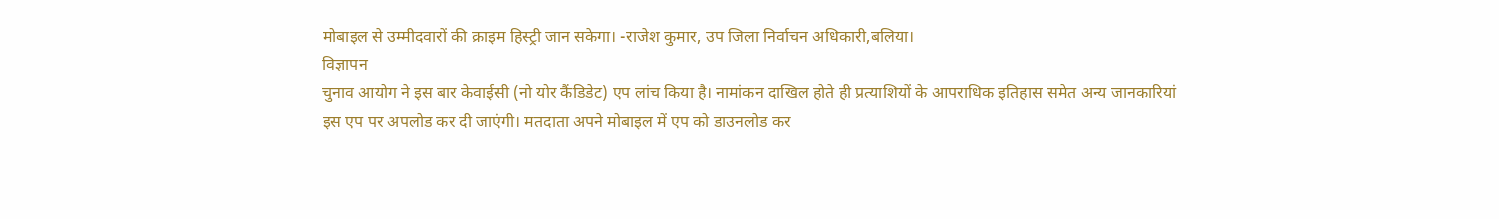मोबाइल से उम्मीदवारों की क्राइम हिस्ट्री जान सकेगा। -राजेश कुमार, उप जिला निर्वाचन अधिकारी,बलिया।
विज्ञापन
चुनाव आयोग ने इस बार केवाईसी (नो योर कैंडिडेट) एप लांच किया है। नामांकन दाखिल होते ही प्रत्याशियों के आपराधिक इतिहास समेत अन्य जानकारियां इस एप पर अपलोड कर दी जाएंगी। मतदाता अपने मोबाइल में एप को डाउनलोड कर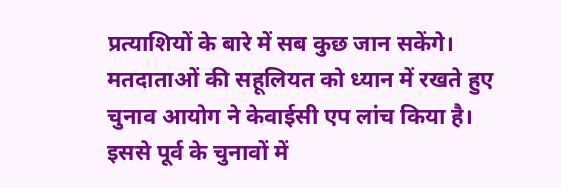प्रत्याशियों के बारे में सब कुछ जान सकेंगे। मतदाताओं की सहूलियत को ध्यान में रखते हुए चुनाव आयोग ने केवाईसी एप लांच किया है। इससे पूर्व के चुनावों में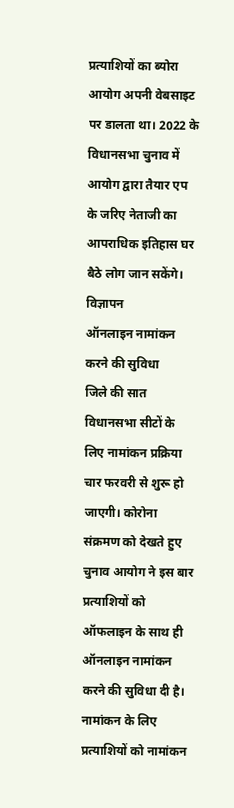प्रत्याशियों का ब्योरा आयोग अपनी वेबसाइट पर डालता था। 2022 के विधानसभा चुनाव में आयोग द्वारा तैयार एप के जरिए नेताजी का आपराधिक इतिहास घर बैठे लोग जान सकेंगे।
विज्ञापन
ऑनलाइन नामांकन करने की सुविधा
जिले की सात विधानसभा सीटों के लिए नामांकन प्रक्रिया चार फरवरी से शुरू हो जाएगी। कोरोना संक्रमण को देखते हुए चुनाव आयोग ने इस बार प्रत्याशियों को ऑफलाइन के साथ ही ऑनलाइन नामांकन करने की सुविधा दी है। नामांकन के लिए प्रत्याशियों को नामांकन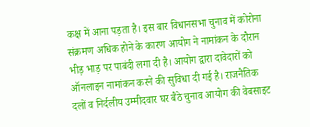कक्ष में आना पड़ता है। इस बार विधानसभा चुनाव में कोरोना संक्रमण अधिक होने के कारण आयोग ने नामांकन के दौरान भीड़ भाड़ पर पाबंदी लगा दी है। आयोग द्वारा दावेदारों को ऑनलाइन नामांकन करने की सुविधा दी गई है। राजनैतिक दलों व निर्दलीय उम्मीदवार घर बैठे चुनाव आयोग की वेबसाइट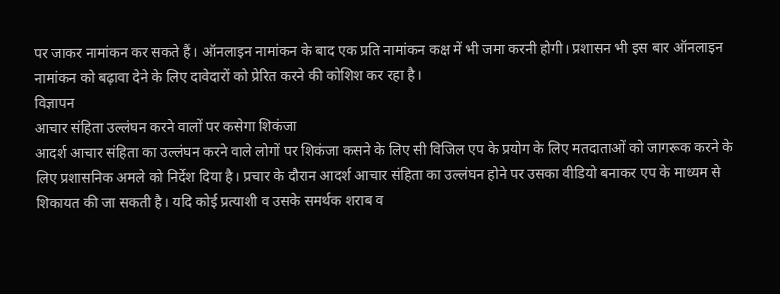पर जाकर नामांकन कर सकते हैं। ऑनलाइन नामांकन के बाद एक प्रति नामांकन कक्ष में भी जमा करनी होगी। प्रशासन भी इस बार ऑनलाइन नामांकन को बढ़ावा देने के लिए दावेदारों को प्रेरित करने की कोशिश कर रहा है।
विज्ञापन
आचार संहिता उल्लंघन करने वालों पर कसेगा शिकंजा
आदर्श आचार संहिता का उल्लंघन करने वाले लोगों पर शिकंजा कसने के लिए सी विजिल एप के प्रयोग के लिए मतदाताओं को जागरूक करने के लिए प्रशासनिक अमले को निर्देश दिया है। प्रचार के दौरान आदर्श आचार संहिता का उल्लंघन होने पर उसका वीडियो बनाकर एप के माध्यम से शिकायत की जा सकती है। यदि कोई प्रत्याशी व उसके समर्थक शराब व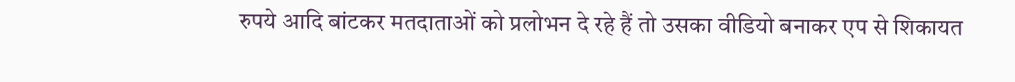रुपये आदि बांटकर मतदाताओं को प्रलोभन दे रहे हैं तो उसका वीडियो बनाकर एप से शिकायत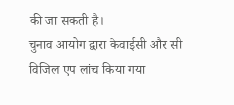की जा सकती है।
चुनाव आयोग द्वारा केवाईसी और सी विजिल एप लांच किया गया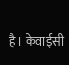है। केवाईसी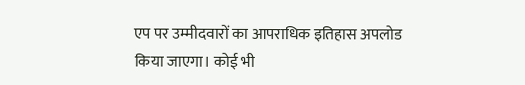एप पर उम्मीदवारों का आपराधिक इतिहास अपलोड किया जाएगा। कोई भी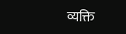व्यक्ति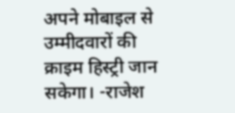अपने मोबाइल से उम्मीदवारों की क्राइम हिस्ट्री जान सकेगा। -राजेश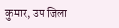कुमार, उप जिला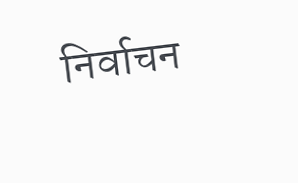निर्वाचन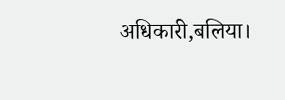अधिकारी,बलिया।